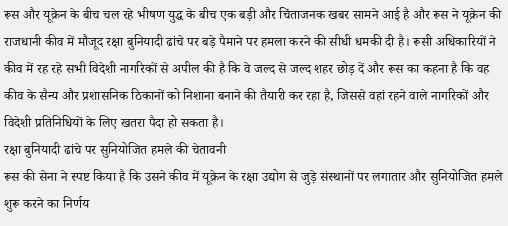रूस और यूक्रेन के बीच चल रहे भीषण युद्ध के बीच एक बड़ी और चिंताजनक खबर सामने आई है और रूस ने यूक्रेन की राजधानी कीव में मौजूद रक्षा बुनियादी ढांचे पर बड़े पैमाने पर हमला करने की सीधी धमकी दी है। रूसी अधिकारियों ने कीव में रह रहे सभी विदेशी नागरिकों से अपील की है कि वे जल्द से जल्द शहर छोड़ दें और रूस का कहना है कि वह कीव के सैन्य और प्रशासनिक ठिकानों को निशाना बनाने की तैयारी कर रहा है, जिससे वहां रहने वाले नागरिकों और विदेशी प्रतिनिधियों के लिए खतरा पैदा हो सकता है।
रक्षा बुनियादी ढांचे पर सुनियोजित हमले की चेतावनी
रूस की सेना ने स्पष्ट किया है कि उसने कीव में यूक्रेन के रक्षा उद्योग से जुड़े संस्थानों पर लगातार और सुनियोजित हमले शुरू करने का निर्णय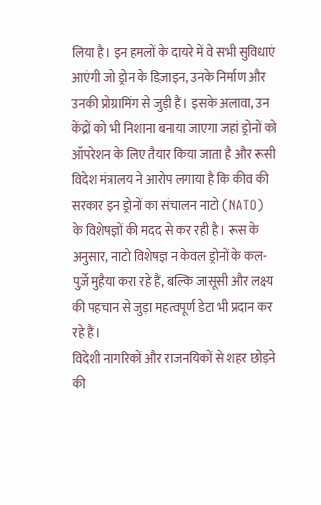लिया है। इन हमलों के दायरे में वे सभी सुविधाएं आएंगी जो ड्रोन के डिज़ाइन, उनके निर्माण और उनकी प्रोग्रामिंग से जुड़ी हैं। इसके अलावा, उन केंद्रों को भी निशाना बनाया जाएगा जहां ड्रोनों को ऑपरेशन के लिए तैयार किया जाता है और रूसी विदेश मंत्रालय ने आरोप लगाया है कि कीव की सरकार इन ड्रोनों का संचालन नाटो (NATO) के विशेषज्ञों की मदद से कर रही है। रूस के अनुसार, नाटो विशेषज्ञ न केवल ड्रोनों के कल-पुर्ज़े मुहैया करा रहे हैं, बल्कि जासूसी और लक्ष्य की पहचान से जुड़ा महत्वपूर्ण डेटा भी प्रदान कर रहे हैं।
विदेशी नागरिकों और राजनयिकों से शहर छोड़ने की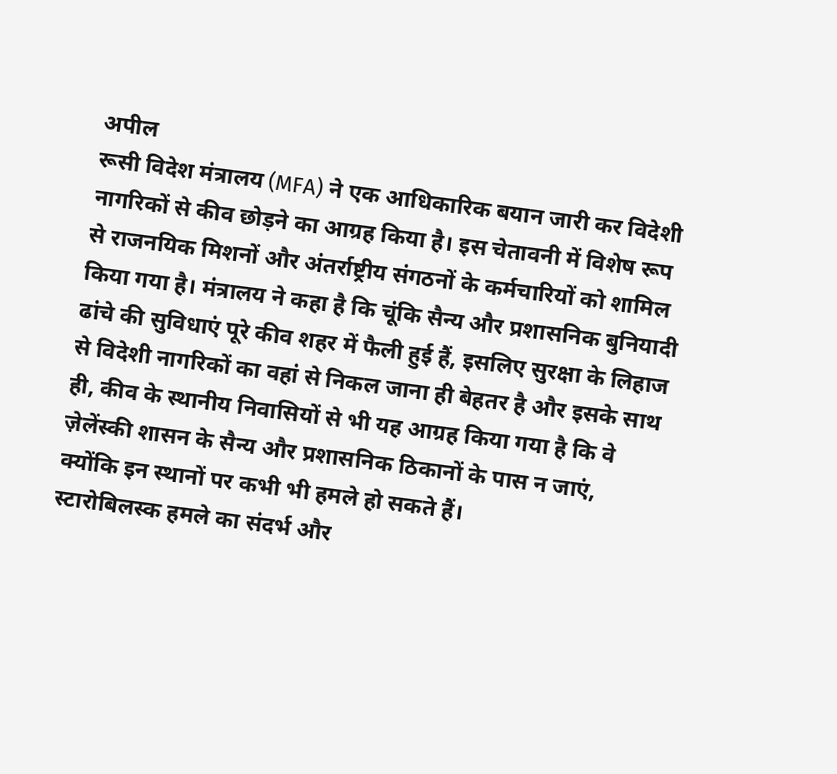अपील
रूसी विदेश मंत्रालय (MFA) ने एक आधिकारिक बयान जारी कर विदेशी नागरिकों से कीव छोड़ने का आग्रह किया है। इस चेतावनी में विशेष रूप से राजनयिक मिशनों और अंतर्राष्ट्रीय संगठनों के कर्मचारियों को शामिल किया गया है। मंत्रालय ने कहा है कि चूंकि सैन्य और प्रशासनिक बुनियादी ढांचे की सुविधाएं पूरे कीव शहर में फैली हुई हैं, इसलिए सुरक्षा के लिहाज से विदेशी नागरिकों का वहां से निकल जाना ही बेहतर है और इसके साथ ही, कीव के स्थानीय निवासियों से भी यह आग्रह किया गया है कि वे ज़ेलेंस्की शासन के सैन्य और प्रशासनिक ठिकानों के पास न जाएं, क्योंकि इन स्थानों पर कभी भी हमले हो सकते हैं।
स्टारोबिलस्क हमले का संदर्भ और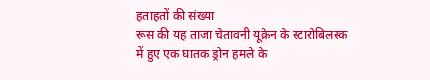हताहतों की संख्या
रूस की यह ताजा चेतावनी यूक्रेन के स्टारोबिलस्क में हुए एक घातक ड्रोन हमले के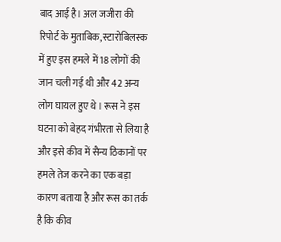बाद आई है। अल जजीरा की रिपोर्ट के मुताबिक, स्टारोबिलस्क में हुए इस हमले में 18 लोगों की जान चली गई थी और 42 अन्य लोग घायल हुए थे। रूस ने इस घटना को बेहद गंभीरता से लिया है और इसे कीव में सैन्य ठिकानों पर हमले तेज करने का एक बड़ा कारण बताया है और रूस का तर्क है कि कीव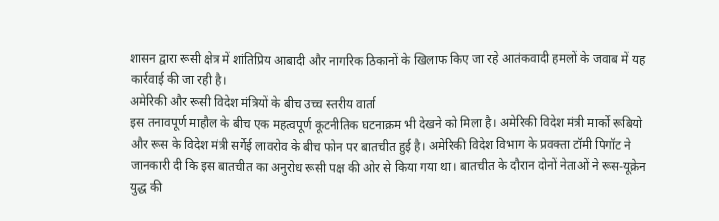शासन द्वारा रूसी क्षेत्र में शांतिप्रिय आबादी और नागरिक ठिकानों के खिलाफ किए जा रहे आतंकवादी हमलों के जवाब में यह कार्रवाई की जा रही है।
अमेरिकी और रूसी विदेश मंत्रियों के बीच उच्च स्तरीय वार्ता
इस तनावपूर्ण माहौल के बीच एक महत्वपूर्ण कूटनीतिक घटनाक्रम भी देखने को मिला है। अमेरिकी विदेश मंत्री मार्को रूबियो और रूस के विदेश मंत्री सर्गेई लावरोव के बीच फोन पर बातचीत हुई है। अमेरिकी विदेश विभाग के प्रवक्ता टॉमी पिगॉट ने जानकारी दी कि इस बातचीत का अनुरोध रूसी पक्ष की ओर से किया गया था। बातचीत के दौरान दोनों नेताओं ने रूस-यूक्रेन युद्ध की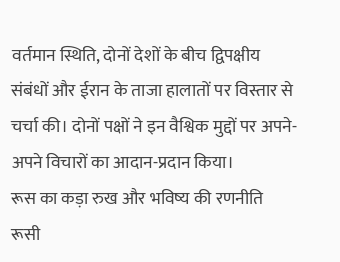वर्तमान स्थिति, दोनों देशों के बीच द्विपक्षीय संबंधों और ईरान के ताजा हालातों पर विस्तार से चर्चा की। दोनों पक्षों ने इन वैश्विक मुद्दों पर अपने-अपने विचारों का आदान-प्रदान किया।
रूस का कड़ा रुख और भविष्य की रणनीति
रूसी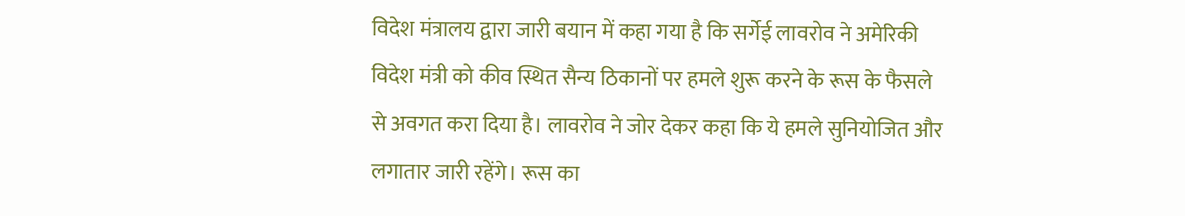विदेश मंत्रालय द्वारा जारी बयान में कहा गया है कि सर्गेई लावरोव ने अमेरिकी विदेश मंत्री को कीव स्थित सैन्य ठिकानों पर हमले शुरू करने के रूस के फैसले से अवगत करा दिया है। लावरोव ने जोर देकर कहा कि ये हमले सुनियोजित और लगातार जारी रहेंगे। रूस का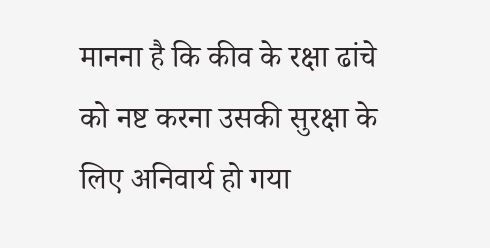मानना है कि कीव के रक्षा ढांचे को नष्ट करना उसकी सुरक्षा के लिए अनिवार्य हो गया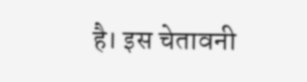है। इस चेतावनी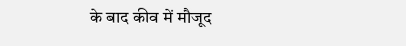के बाद कीव में मौजूद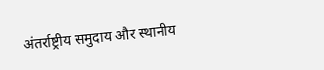अंतर्राष्ट्रीय समुदाय और स्थानीय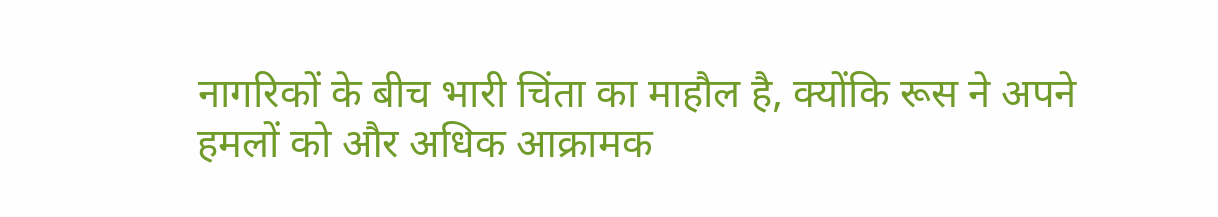नागरिकों के बीच भारी चिंता का माहौल है, क्योंकि रूस ने अपने हमलों को और अधिक आक्रामक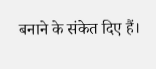बनाने के संकेत दिए हैं।